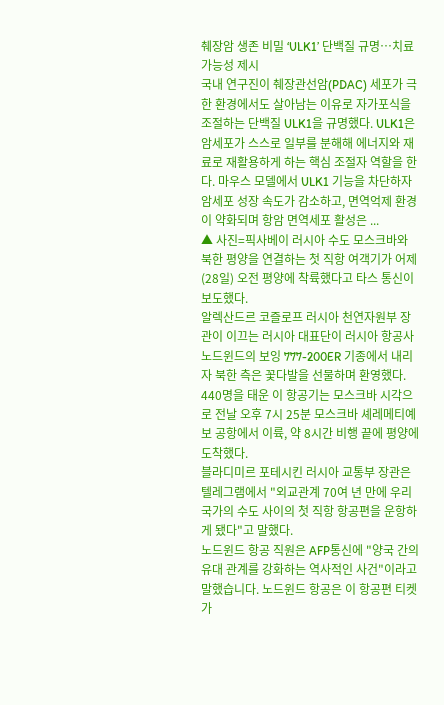췌장암 생존 비밀 ‘ULK1’ 단백질 규명…치료 가능성 제시
국내 연구진이 췌장관선암(PDAC) 세포가 극한 환경에서도 살아남는 이유로 자가포식을 조절하는 단백질 ULK1을 규명했다. ULK1은 암세포가 스스로 일부를 분해해 에너지와 재료로 재활용하게 하는 핵심 조절자 역할을 한다. 마우스 모델에서 ULK1 기능을 차단하자 암세포 성장 속도가 감소하고, 면역억제 환경이 약화되며 항암 면역세포 활성은 ...
▲ 사진=픽사베이 러시아 수도 모스크바와 북한 평양을 연결하는 첫 직항 여객기가 어제(28일) 오전 평양에 착륙했다고 타스 통신이 보도했다.
알렉산드르 코즐로프 러시아 천연자원부 장관이 이끄는 러시아 대표단이 러시아 항공사 노드윈드의 보잉 777-200ER 기종에서 내리자 북한 측은 꽃다발을 선물하며 환영했다.
440명을 태운 이 항공기는 모스크바 시각으로 전날 오후 7시 25분 모스크바 셰레메티예보 공항에서 이륙, 약 8시간 비행 끝에 평양에 도착했다.
블라디미르 포테시킨 러시아 교통부 장관은 텔레그램에서 "외교관계 70여 년 만에 우리 국가의 수도 사이의 첫 직항 항공편을 운항하게 됐다"고 말했다.
노드윈드 항공 직원은 AFP통신에 "양국 간의 유대 관계를 강화하는 역사적인 사건"이라고 말했습니다. 노드윈드 항공은 이 항공편 티켓 가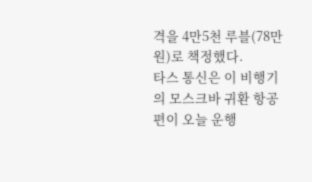격을 4만5천 루블(78만원)로 책정했다.
타스 통신은 이 비행기의 모스크바 귀환 항공편이 오늘 운행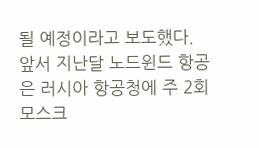될 예정이라고 보도했다.
앞서 지난달 노드윈드 항공은 러시아 항공청에 주 2회 모스크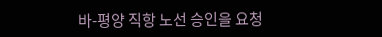바-평양 직항 노선 승인을 요청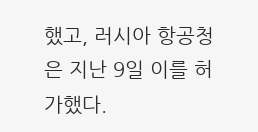했고, 러시아 항공청은 지난 9일 이를 허가했다.